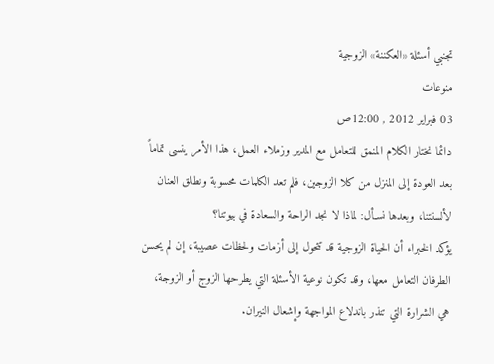تجنبي أسئلة «العكننة» الزوجية
منوعات
03 فبراير 2012 , 12:00ص
دائما نختار الكلام المنمق للتعامل مع المدير وزملاء العمل، هذا الأمر ينسى تماماً بعد العودة إلى المنزل من كلا الزوجين، فلم تعد الكلمات محسوبة ونطلق العنان لألسنتنا، وبعدها نسـأل: لماذا لا نجد الراحة والسعادة في بيوتنا؟
يؤكد الخبراء أن الحياة الزوجية قد تتحول إلى أزمات ولحظات عصيبة، إن لم يحسن الطرفان التعامل معها، وقد تكون نوعية الأسئلة التي يطرحها الزوج أو الزوجة، هي الشرارة التي تنذر باندلاع المواجهة وإشعال النيران.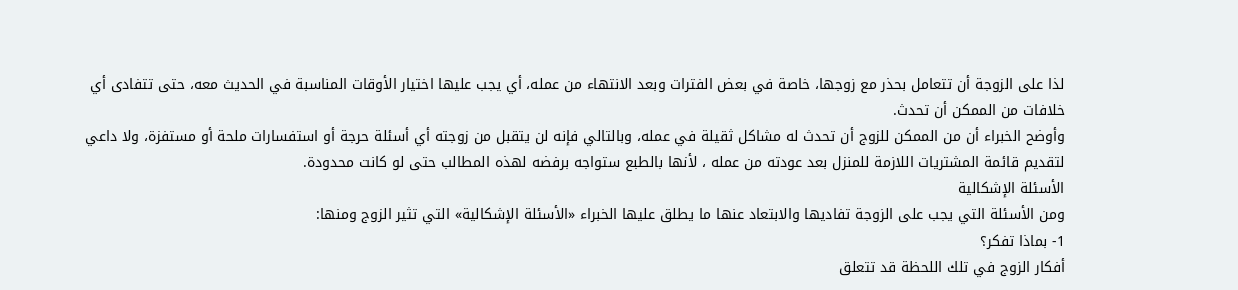لذا على الزوجة أن تتعامل بحذر مع زوجها، خاصة في بعض الفترات وبعد الانتهاء من عمله، أي يجب عليها اختيار الأوقات المناسبة في الحديث معه، حتى تتفادى أي خلافات من الممكن أن تحدث.
وأوضح الخبراء أن من الممكن للزوج أن تحدث له مشاكل ثقيلة في عمله، وبالتالي فإنه لن يتقبل من زوجته أي أسئلة حرجة أو استفسارات ملحة أو مستفزة، ولا داعي لتقديم قائمة المشتريات اللازمة للمنزل بعد عودته من عمله ، لأنها بالطبع ستواجه برفضه لهذه المطالب حتى لو كانت محدودة.
الأسئلة الإشكالية
ومن الأسئلة التي يجب على الزوجة تفاديها والابتعاد عنها ما يطلق عليها الخبراء «الأسئلة الإشكالية» التي تثير الزوج ومنها:
1- بماذا تفكر؟
أفكار الزوج في تلك اللحظة قد تتعلق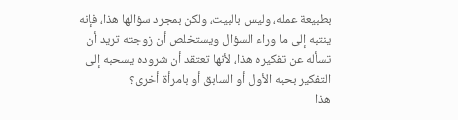بطبيعة عمله، وليس بالبيت، ولكن بمجرد سؤالها هذا، فإنه ينتبه إلى ما وراء السؤال ويستخلص أن زوجته تريد أن تسأله عن تفكيره هذا، لأنها تعتقد أن شروده يسحبه إلى التفكير بحبه الأول أو السابق أو بامرأة أخرى؟
هذا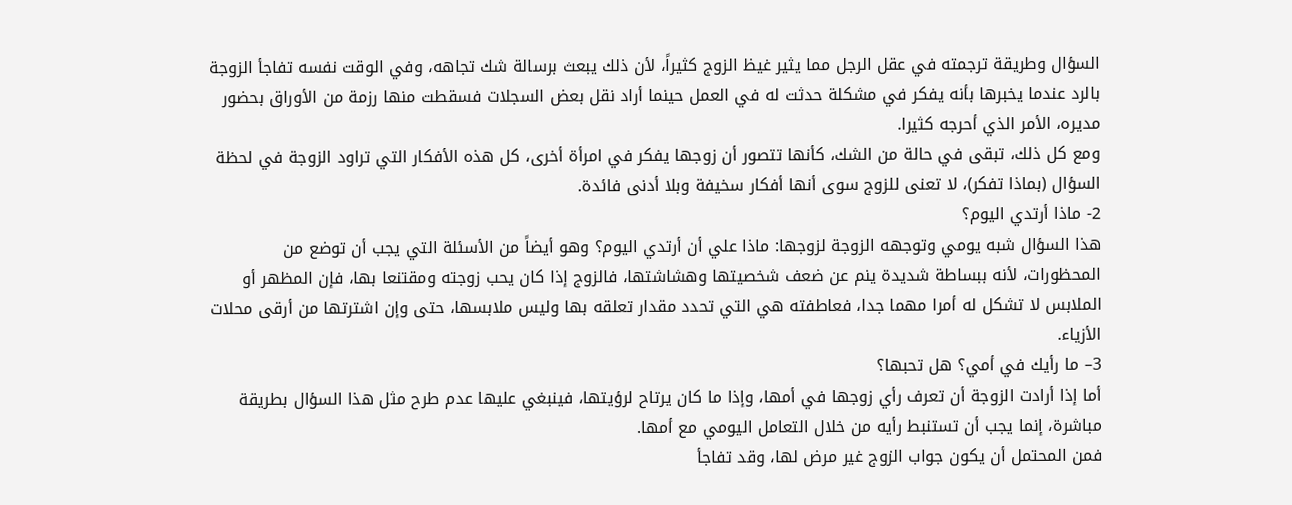السؤال وطريقة ترجمته في عقل الرجل مما يثير غيظ الزوج كثيراً، لأن ذلك يبعث برسالة شك تجاهه، وفي الوقت نفسه تفاجأ الزوجة بالرد عندما يخبرها بأنه يفكر في مشكلة حدثت له في العمل حينما أراد نقل بعض السجلات فسقطت منها رزمة من الأوراق بحضور مديره، الأمر الذي أحرجه كثيرا.
ومع كل ذلك، تبقى في حالة من الشك، كأنها تتصور أن زوجها يفكر في امرأة أخرى، كل هذه الأفكار التي تراود الزوجة في لحظة السؤال (بماذا تفكر)، لا تعنى للزوج سوى أنها أفكار سخيفة وبلا أدنى فائدة.
2- ماذا أرتدي اليوم؟
هذا السؤال شبه يومي وتوجهه الزوجة لزوجها: ماذا علي أن أرتدي اليوم؟ وهو أيضاً من الأسئلة التي يجب أن توضع من المحظورات، لأنه ببساطة شديدة ينم عن ضعف شخصيتها وهشاشتها، فالزوج إذا كان يحب زوجته ومقتنعا بها، فإن المظهر أو الملابس لا تشكل له أمرا مهما جدا، فعاطفته هي التي تحدد مقدار تعلقه بها وليس ملابسها، حتى وإن اشترتها من أرقى محلات الأزياء.
3– ما رأيك في أمي؟ هل تحبها؟
أما إذا أرادت الزوجة أن تعرف رأي زوجها في أمها، وإذا ما كان يرتاح لرؤيتها، فينبغي عليها عدم طرح مثل هذا السؤال بطريقة مباشرة، إنما يجب أن تستنبط رأيه من خلال التعامل اليومي مع أمها.
فمن المحتمل أن يكون جواب الزوج غير مرض لها، وقد تفاجأ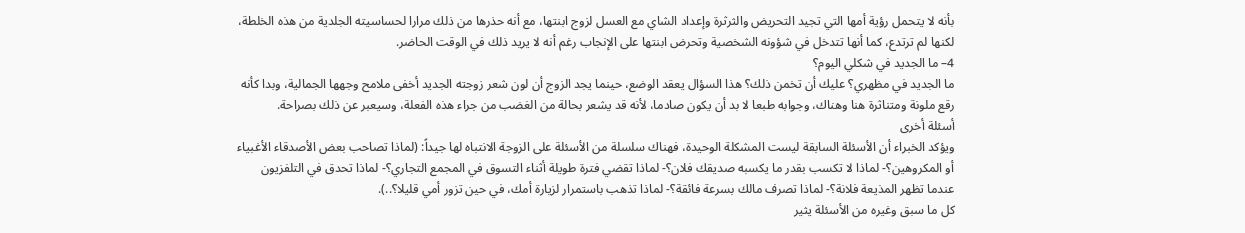بأنه لا يتحمل رؤية أمها التي تجيد التحريض والثرثرة وإعداد الشاي مع العسل لزوج ابنتها، مع أنه حذرها من ذلك مرارا لحساسيته الجلدية من هذه الخلطة، لكنها لم ترتدع، كما أنها تتدخل في شؤونه الشخصية وتحرض ابنتها على الإنجاب رغم أنه لا يريد ذلك في الوقت الحاضر.
4– ما الجديد في شكلي اليوم؟
ما الجديد في مظهري؟ عليك أن تخمن ذلك؟ هذا السؤال يعقد الوضع، حينما يجد الزوج أن لون شعر زوجته الجديد أخفى ملامح وجهها الجمالية، وبدا كأنه رقع ملونة ومتناثرة هنا وهناك، وجوابه طبعا لا بد أن يكون صادما، لأنه قد يشعر بحالة من الغضب من جراء هذه الفعلة، وسيعبر عن ذلك بصراحة.
أسئلة أخرى
ويؤكد الخبراء أن الأسئلة السابقة ليست المشكلة الوحيدة، فهناك سلسلة من الأسئلة على الزوجة الانتباه لها جيداً: (لماذا تصاحب بعض الأصدقاء الأغبياء أو المكروهين؟- لماذا لا تكسب بقدر ما يكسبه صديقك فلان؟- لماذا تقضي فترة طويلة أثناء التسوق في المجمع التجاري؟- لماذا تحدق في التلفزيون عندما تظهر المذيعة فلانة؟- لماذا تصرف مالك بسرعة فائقة؟- لماذا تذهب باستمرار لزيارة أمك، في حين تزور أمي قليلا؟..).
كل ما سبق وغيره من الأسئلة يثير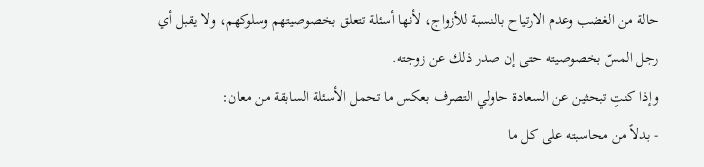حالة من الغضب وعدم الارتياح بالنسبة للأزواج، لأنها أسئلة تتعلق بخصوصيتهم وسلوكهم، ولا يقبل أي رجل المسّ بخصوصيته حتى إن صدر ذلك عن زوجته.
وإذا كنتِ تبحثين عن السعادة حاولي التصرف بعكس ما تحمل الأسئلة السابقة من معان:
- بدلاً من محاسبته على كل ما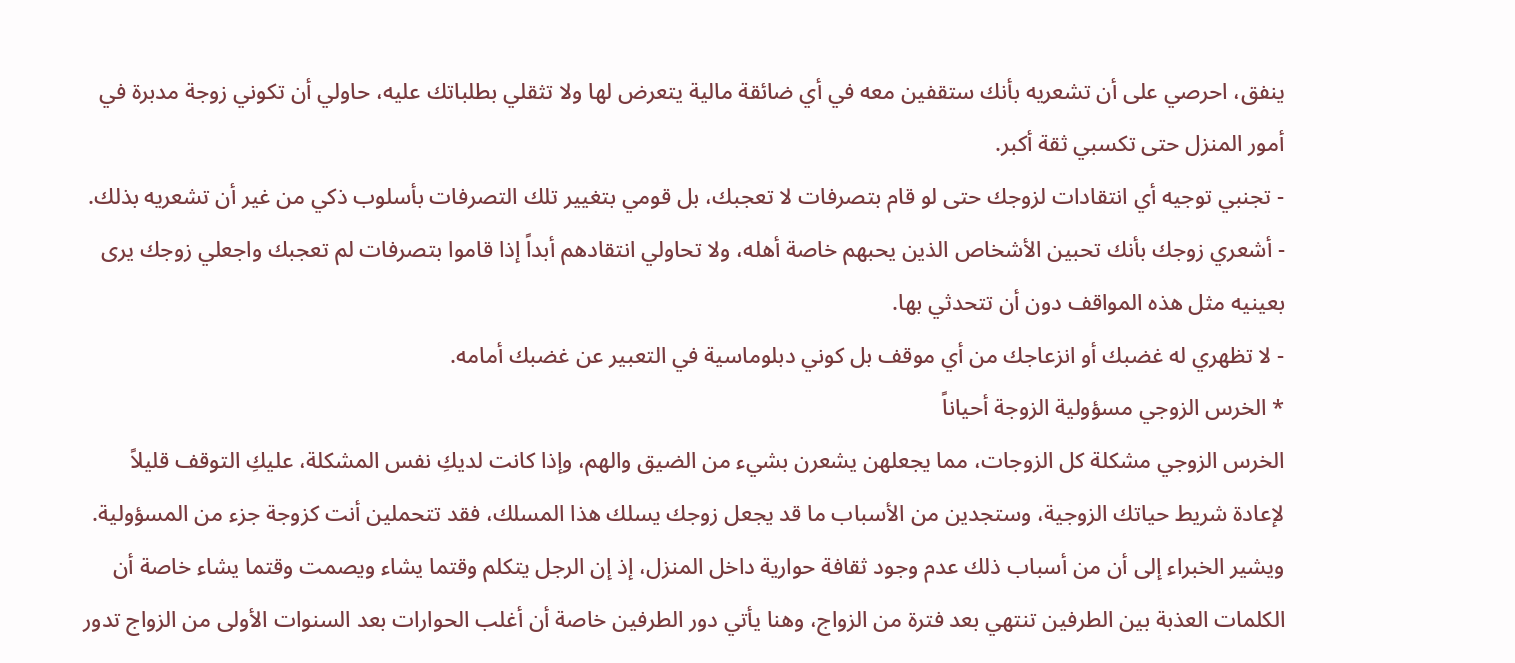ينفق، احرصي على أن تشعريه بأنك ستقفين معه في أي ضائقة مالية يتعرض لها ولا تثقلي بطلباتك عليه، حاولي أن تكوني زوجة مدبرة في أمور المنزل حتى تكسبي ثقة أكبر.
- تجنبي توجيه أي انتقادات لزوجك حتى لو قام بتصرفات لا تعجبك، بل قومي بتغيير تلك التصرفات بأسلوب ذكي من غير أن تشعريه بذلك.
- أشعري زوجك بأنك تحبين الأشخاص الذين يحبهم خاصة أهله، ولا تحاولي انتقادهم أبداً إذا قاموا بتصرفات لم تعجبك واجعلي زوجك يرى بعينيه مثل هذه المواقف دون أن تتحدثي بها.
- لا تظهري له غضبك أو انزعاجك من أي موقف بل كوني دبلوماسية في التعبير عن غضبك أمامه.
* الخرس الزوجي مسؤولية الزوجة أحياناً
الخرس الزوجي مشكلة كل الزوجات، مما يجعلهن يشعرن بشيء من الضيق والهم، وإذا كانت لديكِ نفس المشكلة، عليكِ التوقف قليلاً لإعادة شريط حياتك الزوجية، وستجدين من الأسباب ما قد يجعل زوجك يسلك هذا المسلك، فقد تتحملين أنت كزوجة جزء من المسؤولية.
ويشير الخبراء إلى أن من أسباب ذلك عدم وجود ثقافة حوارية داخل المنزل، إذ إن الرجل يتكلم وقتما يشاء ويصمت وقتما يشاء خاصة أن الكلمات العذبة بين الطرفين تنتهي بعد فترة من الزواج، وهنا يأتي دور الطرفين خاصة أن أغلب الحوارات بعد السنوات الأولى من الزواج تدور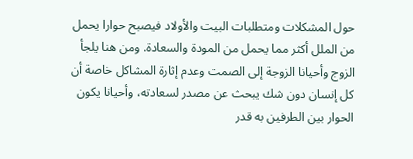حول المشكلات ومتطلبات البيت والأولاد فيصبح حوارا يحمل من الملل أكثر مما يحمل من المودة والسعادة. ومن هنا يلجأ الزوج وأحيانا الزوجة إلى الصمت وعدم إثارة المشاكل خاصة أن كل إنسان دون شك يبحث عن مصدر لسعادته، وأحيانا يكون الحوار بين الطرفين به قدر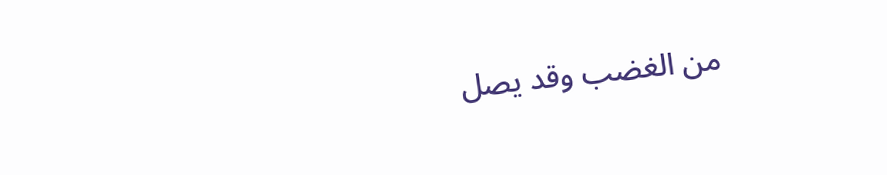من الغضب وقد يصل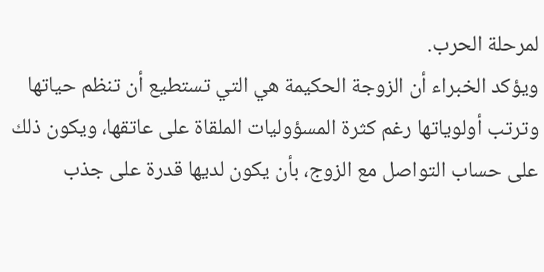لمرحلة الحرب.
ويؤكد الخبراء أن الزوجة الحكيمة هي التي تستطيع أن تنظم حياتها وترتب أولوياتها رغم كثرة المسؤوليات الملقاة على عاتقها، ويكون ذلك على حساب التواصل مع الزوج، بأن يكون لديها قدرة على جذب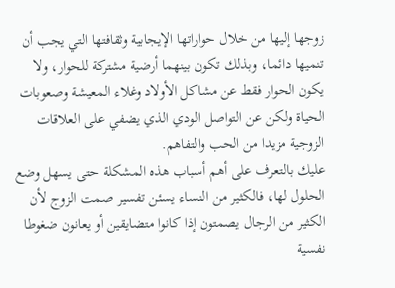زوجها إليها من خلال حواراتها الإيجابية وثقافتها التي يجب أن تنميها دائما، وبذلك تكون بينهما أرضية مشتركة للحوار، ولا يكون الحوار فقط عن مشاكل الأولاد وغلاء المعيشة وصعوبات الحياة ولكن عن التواصل الودي الذي يضفي على العلاقات الزوجية مزيدا من الحب والتفاهم.
عليك بالتعرف على أهم أسباب هذه المشكلة حتى يسهل وضع الحلول لها، فالكثير من النساء يسئن تفسير صمت الزوج لأن الكثير من الرجال يصمتون إذا كانوا متضايقين أو يعانون ضغوطا نفسية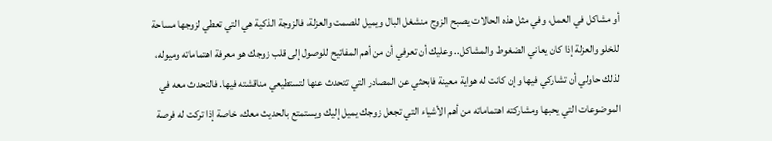أو مشاكل في العمل، وفي مثل هذه الحالات يصبح الزوج منشغل البال ويميل للصمت والعزلة، فالزوجة الذكية هي التي تعطي لزوجها مساحة للخلو والعزلة إذا كان يعاني الضغوط والمشاكل.. وعليك أن تعرفي أن من أهم المفاتيح للوصول إلى قلب زوجك هو معرفة اهتماماته وميوله، لذلك حاولي أن تشاركي فيها وإن كانت له هواية معينة فابحثي عن المصادر التي تتحدث عنها لتستطيعي مناقشته فيها. فالتحدث معه في الموضوعات التي يحبها ومشاركته اهتماماته من أهم الأشياء التي تجعل زوجك يميل إليك ويستمتع بالحديث معك، خاصة إذا تركت له فرصة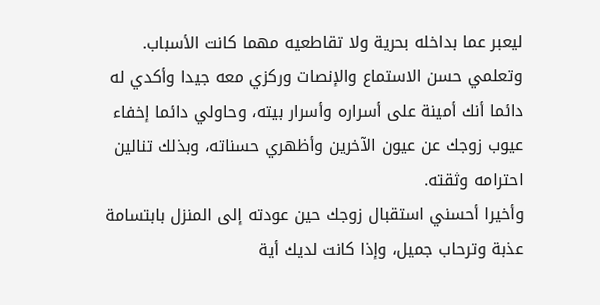ليعبر عما بداخله بحرية ولا تقاطعيه مهما كانت الأسباب. وتعلمي حسن الاستماع والإنصات وركزي معه جيدا وأكدي له دائما أنك أمينة على أسراره وأسرار بيته، وحاولي دائما إخفاء عيوب زوجك عن عيون الآخرين وأظهري حسناته، وبذلك تنالين احترامه وثقته.
وأخيرا أحسني استقبال زوجك حين عودته إلى المنزل بابتسامة عذبة وترحاب جميل، وإذا كانت لديك أية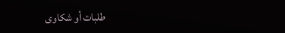طلبات أو شكاوى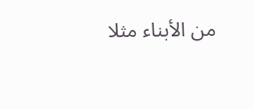من الأبناء مثلا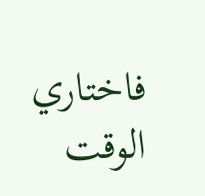فاختاري الوقت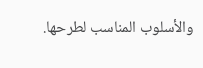والأسلوب المناسب لطرحها.